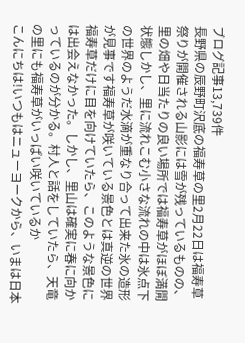ブログ記事13,739件
長野県の辰野町沢底の福寿草の里2月22日は福寿草祭りが開催される山影には雪が残っているものの、里の畑や日当たりの良い場所では福寿草がほぼ満開状態しかし、里に流れこむ小さな流れの中は氷点下の世界のようだ水滴が重なり合って出来た氷の造形が見事です福寿草が咲いている景色とは真逆の世界福寿草だけに目を向けていたら、このような景色には出会えなかった。しかし、里山は確実に春に向かっているのが分かる。村人と話をしていたら、天竜の里にも福寿草がいっぱい咲いているか
こんにちは!いつもはニューヨークから、いまは日本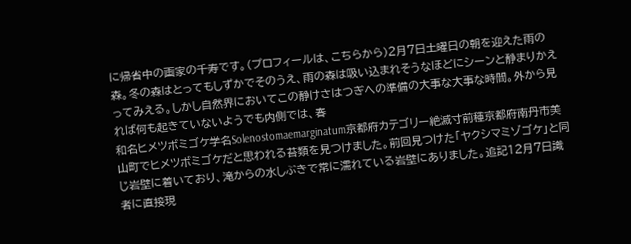に帰省中の画家の千寿です。(プロフィールは、こちらから)2月7日土曜日の朝を迎えた雨の森。冬の森はとってもしずかでそのうえ、雨の森は吸い込まれそうなほどにシーンと静まりかえってみえる。しかし自然界においてこの静けさはつぎへの準備の大事な大事な時間。外から見れば何も起きていないようでも内側では、春
和名ヒメツボミゴケ学名Solenostomaemarginatum京都府カテゴリー絶滅寸前種京都府南丹市美山町でヒメツボミゴケだと思われる苔類を見つけました。前回見つけた「ヤクシマミゾゴケ」と同じ岩壁に着いており、滝からの水しぶきで常に濡れている岩壁にありました。追記12月7日識者に直接現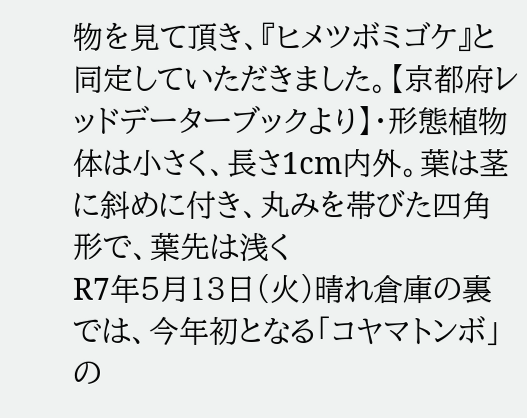物を見て頂き、『ヒメツボミゴケ』と同定していただきました。【京都府レッドデーターブックより】・形態植物体は小さく、長さ1cm内外。葉は茎に斜めに付き、丸みを帯びた四角形で、葉先は浅く
R7年5月13日(火)晴れ倉庫の裏では、今年初となる「コヤマトンボ」の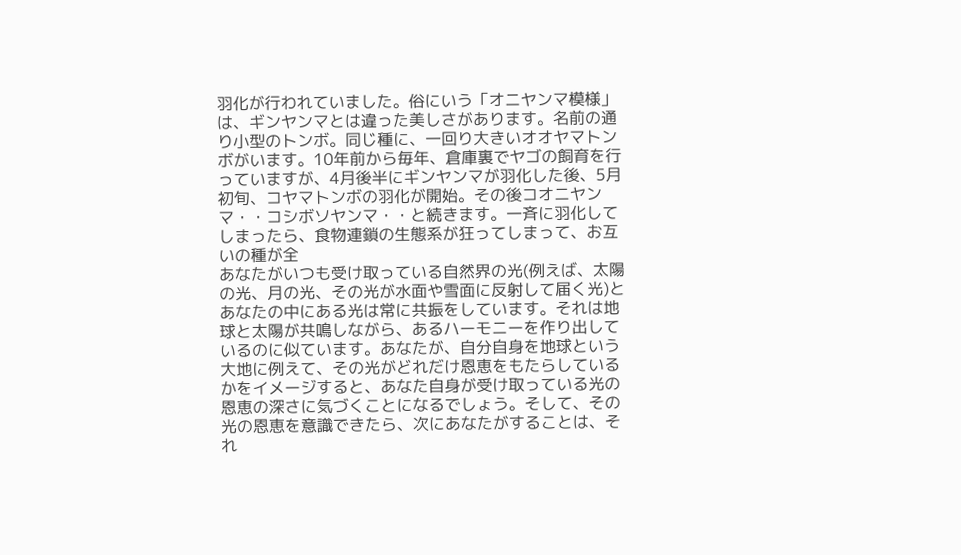羽化が行われていました。俗にいう「オニヤンマ模様」は、ギンヤンマとは違った美しさがあります。名前の通り小型のトンボ。同じ種に、一回り大きいオオヤマトンボがいます。10年前から毎年、倉庫裏でヤゴの飼育を行っていますが、4月後半にギンヤンマが羽化した後、5月初旬、コヤマトンボの羽化が開始。その後コオニヤンマ・・コシボソヤンマ・・と続きます。一斉に羽化してしまったら、食物連鎖の生態系が狂ってしまって、お互いの種が全
あなたがいつも受け取っている自然界の光(例えば、太陽の光、月の光、その光が水面や雪面に反射して届く光)とあなたの中にある光は常に共振をしています。それは地球と太陽が共鳴しながら、あるハーモニーを作り出しているのに似ています。あなたが、自分自身を地球という大地に例えて、その光がどれだけ恩恵をもたらしているかをイメージすると、あなた自身が受け取っている光の恩恵の深さに気づくことになるでしょう。そして、その光の恩恵を意識できたら、次にあなたがすることは、それ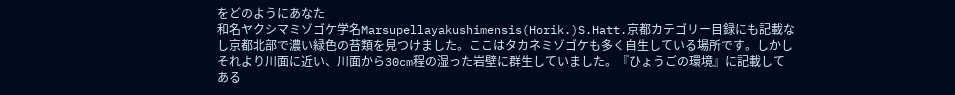をどのようにあなた
和名ヤクシマミゾゴケ学名Marsupellayakushimensis(Horik.)S.Hatt.京都カテゴリー目録にも記載なし京都北部で濃い緑色の苔類を見つけました。ここはタカネミゾゴケも多く自生している場所です。しかしそれより川面に近い、川面から30cm程の湿った岩壁に群生していました。『ひょうごの環境』に記載してある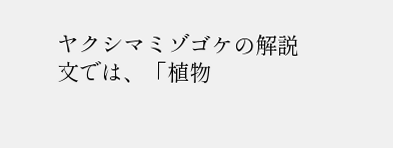ヤクシマミゾゴケの解説文では、「植物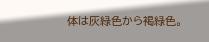体は灰緑色から褐緑色。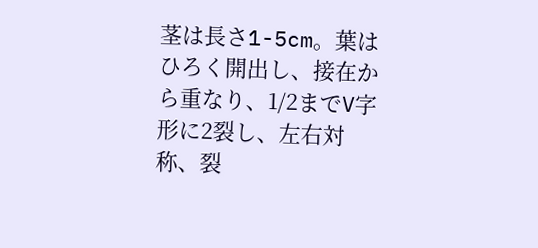茎は長さ1-5cm。葉はひろく開出し、接在から重なり、1/2までV字形に2裂し、左右対称、裂